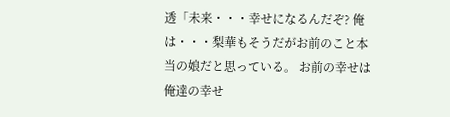透「未来・・・幸せになるんだぞ? 俺は・・・梨華もそうだがお前のこと本当の娘だと思っている。 お前の幸せは俺達の幸せ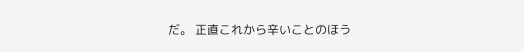だ。 正直これから辛いことのほう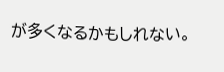が多くなるかもしれない。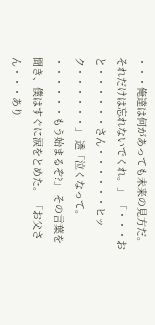・・・俺達は何があっても未来の見方だ。 それだけは忘れないでくれ。」 「・・・おと・・・・・・さん・・・・・・ヒック・・・・・・」 透「泣くなって。 ・・・・・・もう始まるぞ?」 その言葉を聞き、僕はすぐに涙をとめた。 「お父さん・・・あり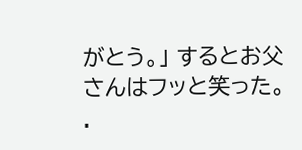がとう。」 するとお父さんはフッと笑った。 .